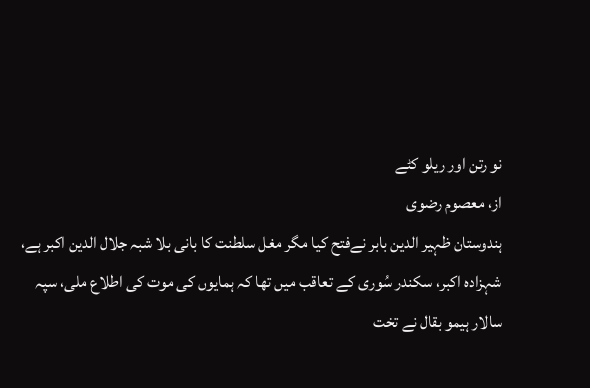نو رتن اور ریلو کٹے
از، معصوم رضوی
ہندوستان ظہیر الدین بابر نےفتح کیا مگر مغل سلطنت کا بانی بلا شبہ جلال الدین اکبر ہے، شہزادہ اکبر، سکندر سُوری کے تعاقب میں تھا کہ ہمایوں کی موت کی اطلاع ملی، سپہ سالار ہیمو بقال نے تخت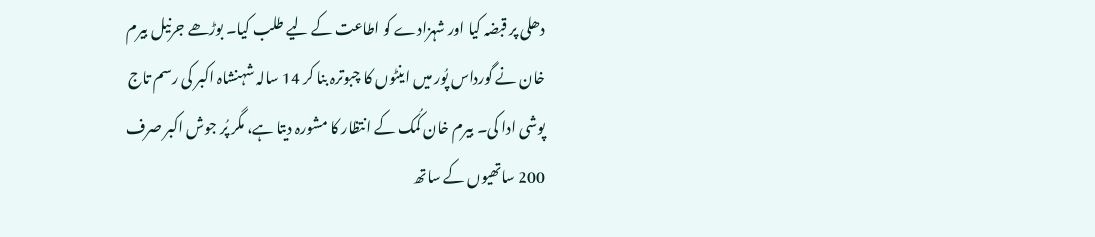دھلی پر قبضہ کیا اور شہزادے کو اطاعت کے لیے طلب کیا۔ بوڑھے جرنیل بیرم خان نے گورداس پُور میں اینٹوں کا چبوترہ بنا کر 14 سالہ شہنشاہ اکبر کی رسم تاج پوشی ادا کی۔ بیرم خان کُمک کے انتظار کا مشورہ دیتا ہے، مگر پُر جوش اکبر صرف 200 ساتھیوں کے ساتھ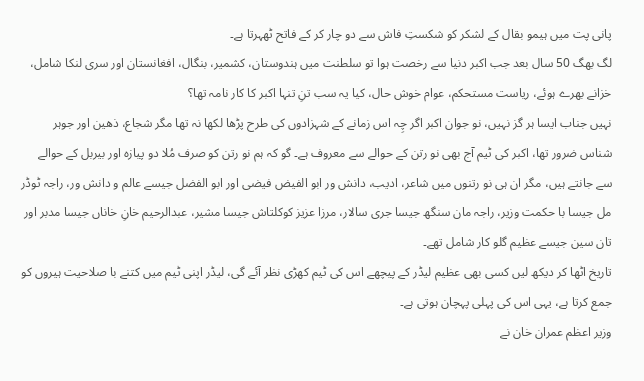پانی پت میں ہیمو بقال کے لشکر کو شکستِ فاش سے دو چار کر کے فاتح ٹھہرتا ہے۔
لگ بھگ 50 سال بعد جب اکبر دنیا سے رخصت ہوا تو سلطنت میں ہندوستان، کشمیر، بنگال، افغانستان اور سری لنکا شامل، خزانے بھرے ہوئے، ریاست مستحکم، عوام خوش حال، کیا یہ سب تنِ تنہا اکبر کا کار نامہ تھا؟
نہیں جناب ایسا ہر گز نہیں، نو جوان اکبر اگر چِہ اس زمانے کے شہزادوں کی طرح پڑھا لکھا نہ تھا مگر شجاع، ذھین اور جوہر شناس ضرور تھا، اکبر کی ٹیم آج بھی نو رتن کے حوالے سے معروف ہے۔ گو کہ ہم نو رتن کو صرف مُلا دو پیازہ اور بیربل کے حوالے سے جانتے ہیں، مگر ان ہی نو رتنوں میں شاعر، ادیب، دانش ور ابو الفیض فیضی اور ابو الفضل جیسے عالم و دانش ور، راجہ ٹوڈر مل جیسا با حکمت وزیر، راجہ مان سنگھ جیسا جری سالار، مرزا عزیز کوکلتاش جیسا مشیر، عبدالرحیم خانِ خاناں جیسا مدبر اور تان سین جیسے عظیم گلو کار شامل تھے۔
تاریخ اٹھا کر دیکھ لیں کسی بھی عظیم لیڈر کے پیچھے اس کی ٹیم کھڑی نظر آئے گی، لیڈر اپنی ٹیم میں کتنے با صلاحیت ہیروں کو جمع کرتا ہے، یہی اس کی پہلی پہچان ہوتی ہے۔
وزیر اعظم عمران خان نے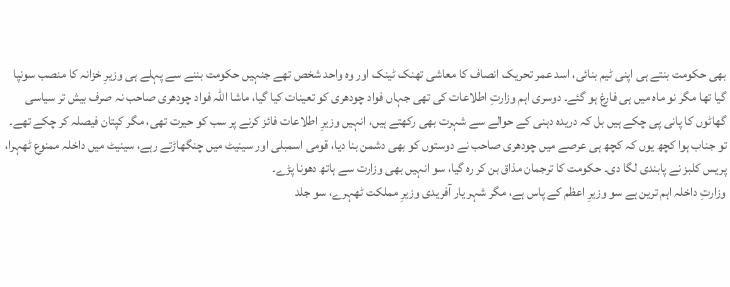بھی حکومت بنتے ہی اپنی ٹیم بنائی، اسد عمر تحریک انصاف کا معاشی تھنک ٹینک اور وہ واحد شخص تھے جنہیں حکومت بننے سے پہلے ہی وزیرِ خزانہ کا منصب سونپا گیا تھا مگر نو ماہ میں ہی فارغ ہو گئے۔ دوسری اہم وزارتِ اطلاعات کی تھی جہاں فواد چودھری کو تعینات کیا گیا، ماشا اللہ فواد چودھری صاحب نہ صرف بیش تر سیاسی گھاٹوں کا پانی پی چکے ہیں بل کہ دریدہ دہنی کے حوالے سے شہرت بھی رکھتے ہیں، انہیں وزیرِ اطلاعات فائز کرنے پر سب کو حیرت تھی، مگر کپتان فیصلہ کر چکے تھے۔
تو جناب ہوا کچھ یوں کہ کچھ ہی عرصے میں چودھری صاحب نے دوستوں کو بھی دشمن بنا دیا، قومی اسمبلی اور سینیٹ میں چنگھاڑتے رہے، سینیٹ میں داخلہ ممنوع ٹھہرا، پریس کلبز نے پابندی لگا دی۔ حکومت کا ترجمان مذاق بن کر رہ گیا، سو انہیں بھی وزارت سے ہاتھ دھونا پڑے۔
وزارتِ داخلہ اہم ترین ہے سو وزیرِ اعظم کے پاس ہے، مگر شہر یار آفریدی وزیرِ مملکت ٹھہرے، سو جلد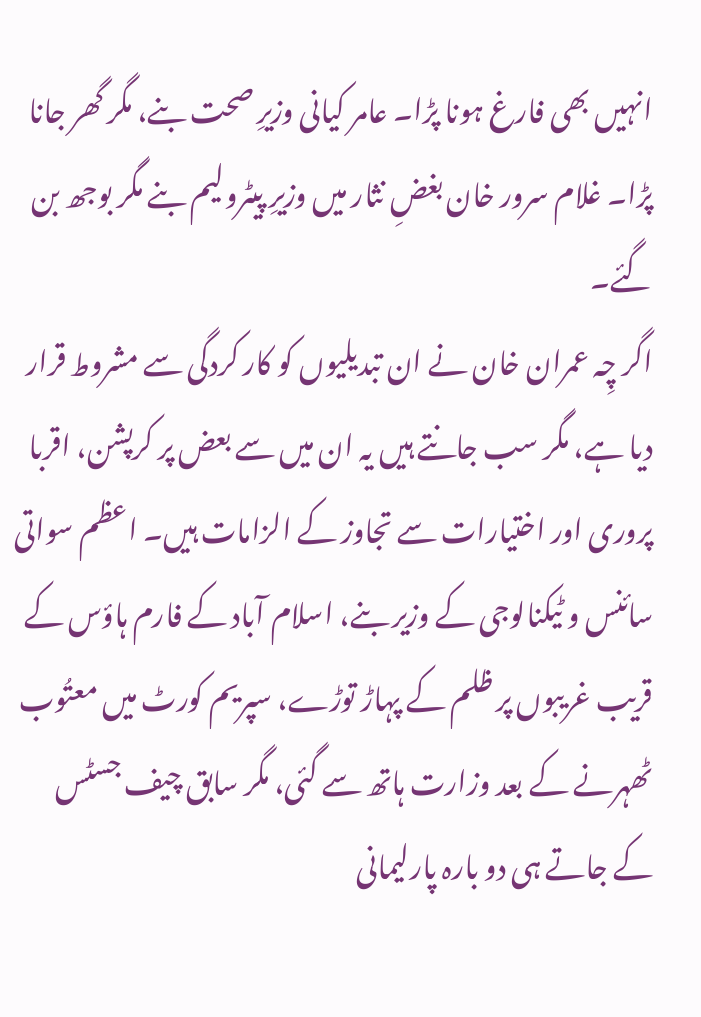انہیں بھی فارغ ہونا پڑا۔ عامر کیانی وزیرِ صحت بنے، مگر گھر جانا پڑا۔ غلام سرور خان بغضِ نثار میں وزیرِ پیٹرولیم بنے مگر بوجھ بن گئے۔
اگر چِہ عمران خان نے ان تبدیلیوں کو کار کردگی سے مشروط قرار دیا ہے، مگر سب جانتے ہیں یہ ان میں سے بعض پر کرپشن، اقربا پروری اور اختیارات سے تجاوز کے الزامات ہیں۔ اعظم سواتی سائنس و ٹیکنالوجی کے وزیر بنے، اسلام آباد کے فارم ہاؤس کے قریب غریبوں پر ظلم کے پہاڑ توڑے، سپریم کورٹ میں معتُوب ٹھہرنے کے بعد وزارت ہاتھ سے گئی، مگر سابق چیف جسٹس کے جاتے ہی دو بارہ پارلیمانی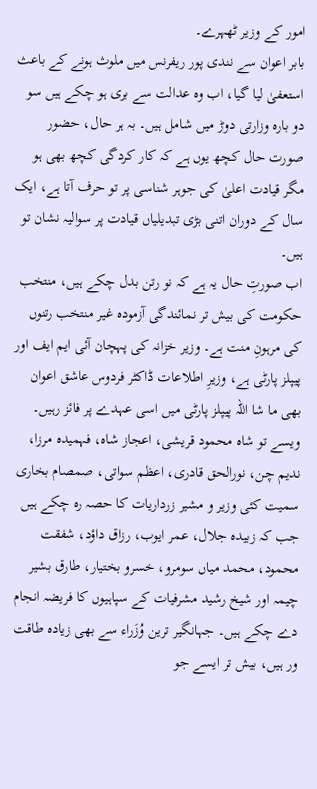امور کے وزیر ٹھہرے۔
بابر اعوان سے نندی پور ریفرنس میں ملوث ہونے کے باعث استعفیٰ لیا گیا، اب وہ عدالت سے بری ہو چکے ہیں سو دو بارہ وزارتی دوڑ میں شامل ہیں۔ بہ ہر حال، حضور صورت حال کچھ یوں ہے کہ کار کردگی کچھ بھی ہو مگر قیادت اعلیٰ کی جوہر شناسی پر تو حرف آتا ہے، ایک سال کے دوران اتنی بڑی تبدیلیاں قیادت پر سوالیہ نشان تو ہیں۔
اب صورتِ حال یہ ہے کہ نو رتن بدل چکے ہیں، منتخب حکومت کی بیش تر نمائندگی آزمودہ غیر منتخب رتنوں کی مرہونِ منت ہے۔ وزیر خزانہ کی پہچان آئی ایم ایف اور پیپلز پارٹی ہے، وزیرِ اطلاعات ڈاکٹر فردوس عاشق اعوان بھی ما شا اللہ پیپلز پارٹی میں اسی عہدے پر فائز رہیں۔ ویسے تو شاہ محمود قریشی، اعجاز شاہ، فہمیدہ مرزا، ندیم چن، نورالحق قادری، اعظم سواتی، صمصام بخاری سمیت کئی وزیر و مشیر زرداریات کا حصہ رہ چکے ہیں جب کہ زبیدہ جلال، عمر ایوب، رزاق داؤد، شفقت محمود، محمد میاں سومرو، خسرو بختیار، طارق بشیر چیمہ اور شیخ رشید مشرفیات کے سپاہیوں کا فریضہ انجام دے چکے ہیں۔ جہانگیر ترین وُزَراء سے بھی زیادہ طاقت ور ہیں، بیش تر ایسے جو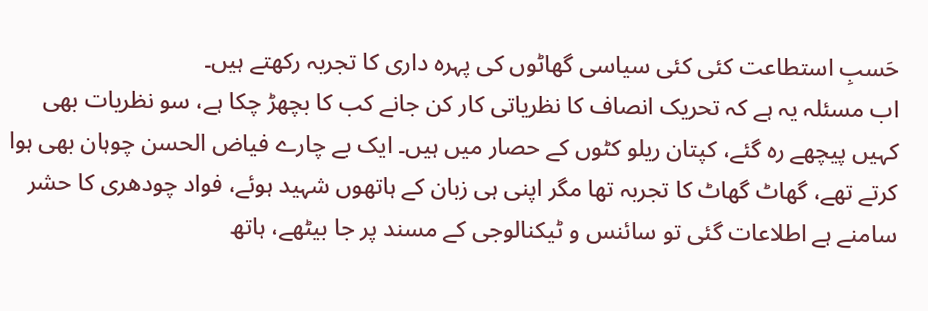حَسبِ استطاعت کئی کئی سیاسی گھاٹوں کی پہرہ داری کا تجربہ رکھتے ہیں۔
اب مسئلہ یہ ہے کہ تحریک انصاف کا نظریاتی کار کن جانے کب کا بچھڑ چکا ہے، سو نظریات بھی کہیں پیچھے رہ گئے، کپتان ریلو کٹوں کے حصار میں ہیں۔ ایک بے چارے فیاض الحسن چوہان بھی ہوا کرتے تھے، گھاٹ گھاٹ کا تجربہ تھا مگر اپنی ہی زبان کے ہاتھوں شہید ہوئے، فواد چودھری کا حشر سامنے ہے اطلاعات گئی تو سائنس و ٹیکنالوجی کے مسند پر جا بیٹھے، ہاتھ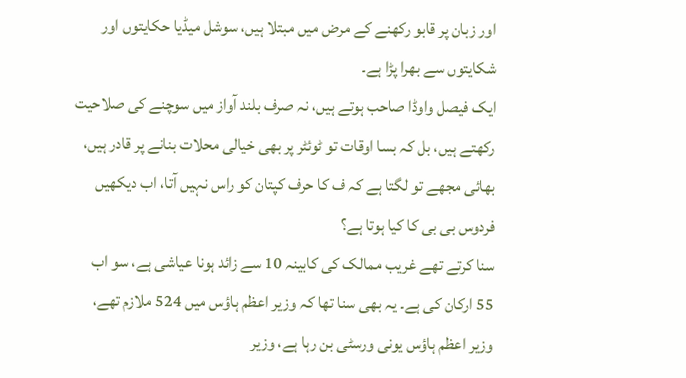اور زبان پر قابو رکھنے کے مرض میں مبتلا ہیں، سوشل میڈیا حکایتوں اور شکایتوں سے بھرا پڑا ہے۔
ایک فیصل واوڈا صاحب ہوتے ہیں، نہ صرف بلند آواز میں سوچنے کی صلاحیت رکھتے ہیں، بل کہ بسا اوقات تو ٹوئٹر پر بھی خیالی محلات بنانے پر قادر ہیں، بھائی مجھے تو لگتا ہے کہ ف کا حرف کپتان کو راس نہیں آتا، اب دیکھیں فردوس بی بی کا کیا ہوتا ہے؟
سنا کرتے تھے غریب ممالک کی کابینہ 10 سے زائد ہونا عیاشی ہے، سو اب 55 ارکان کی ہے۔ یہ بھی سنا تھا کہ وزیر اعظم ہاؤس میں 524 ملازم تھے، وزیر اعظم ہاؤس یونی ورسٹی بن رہا ہے، وزیر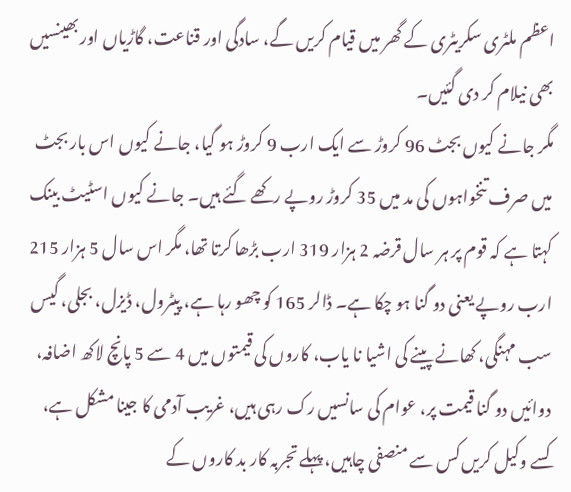اعظم ملٹری سکریٹری کے گھر میں قیام کریں گے، سادگی اور قناعت، گاڑیاں اور بھینسیں بھی نیلام کر دی گئیں۔
مگر جانے کیوں بجٹ 96 کروڑ سے ایک ارب 9 کروڑ ہو گیا، جانے کیوں اس بار بجٹ میں صرف تنخواہوں کی مد میں 35 کروڑ روپے رکھے گئے ہیں۔ جانے کیوں اسٹیٹ بینک کہتا ہے کہ قوم پر ہر سال قرضہ 2 ہزار 319 ارب بڑھا کرتا تھا، مگر اس سال 5 ہزار 215 ارب روپے یعنی دو گنا ہو چکا ہے۔ ڈالر 165 کو چھو رہا ہے، پیٹرول، ڈیزل، بجلی، گیس سب مہنگی، کھانے پینے کی اشیا نا یاب، کاروں کی قیمتوں میں 4 سے 5 پانچ لاکھ اضافہ، دوائیں دو گنا قیمت پر، عوام کی سانسیں رک رہی ہیں، غریب آدمی کا جینا مشکل ہے، کسے وکیل کریں کس سے منصفی چاہیں، پہلے تجربہ کار بد کاروں کے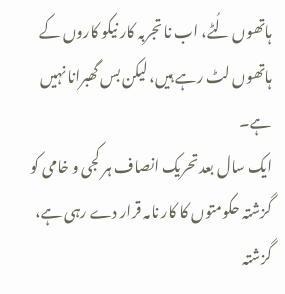ہاتھوں لُٹے، اب نا تجربہ کار نیکو کاروں کے ہاتھوں لٹ رہے ہیں، لیکن بس گھبرانا نہیں ہے۔
ایک سال بعد تحریک انصاف ہر کجی و خامی کو گزشتہ حکومتوں کا کار نامہ قرار دے رہی ہے، گزشتہ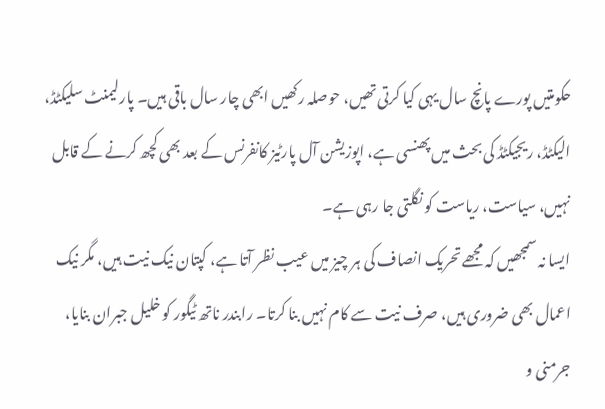حکومتیں پورے پانچ سال یہی کیا کرتی تھیں، حوصلہ رکھیں ابھی چار سال باقی ہیں۔ پارلیمنٹ سلیکٹڈ، الیکٹڈ، ریجیکٹڈ کی بحث میں پھنسی ہے، اپوزیشن آل پارٹیز کانفرنس کے بعد بھی کچھ کرنے کے قابل نہیں، سیاست، ریاست کو نگلتی جا رہی ہے۔
ایسا نہ سمجھیں کہ مجھے تحریک انصاف کی ہر چیز میں عیب نظر آتا ہے، کپتان نیک نیت ہیں، مگر نیک اعمال بھی ضروری ہیں، صرف نیت سے کام نہیں بنا کرتا۔ رابندر ناتھ ٹیگور کو خلیل جبران بنایا، جرمنی و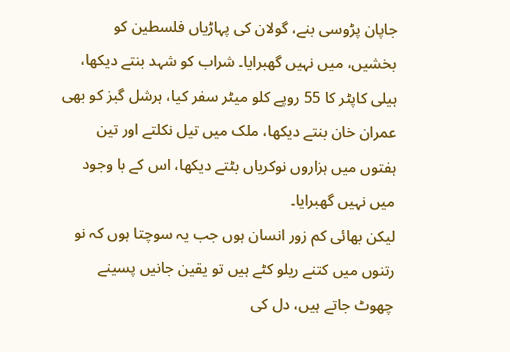جاپان پڑوسی بنے، گولان کی پہاڑیاں فلسطین کو بخشیں، میں نہیں گھبرایا۔ شراب کو شہد بنتے دیکھا، ہیلی کاپٹر کا 55 روپے کلو میٹر سفر کیا، ہرشل گبز کو بھی عمران خان بنتے دیکھا، ملک میں تیل نکلتے اور تین ہفتوں میں ہزاروں نوکریاں بٹتے دیکھا، اس کے با وجود میں نہیں گھبرایا۔
لیکن بھائی کم زور انسان ہوں جب یہ سوچتا ہوں کہ نو رتنوں میں کتنے ریلو کٹے ہیں تو یقین جانیں پسینے چھوٹ جاتے ہیں، دل کی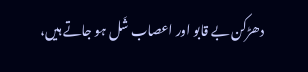دھڑکن بے قابو اور اعصاب شَل ہو جاتے ہیں،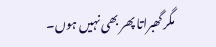مگر گھبراتا پھر بھی نہیں ہوں۔